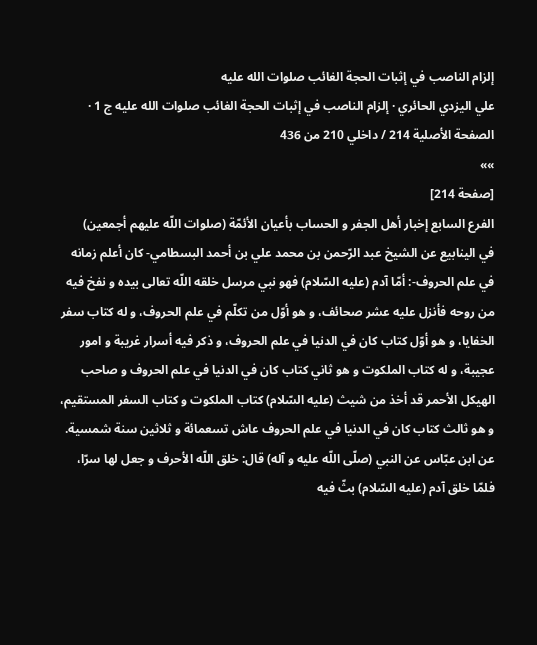إلزام الناصب في إثبات الحجة الغائب صلوات الله عليه
علي اليزدي الحائري · إلزام الناصب في إثبات الحجة الغائب صلوات الله عليه ج 1 · الصفحة الأصلية 214 / داخلي 210 من 436
»»
[صفحة 214]
الفرع السابع إخبار أهل الجفر و الحساب بأعيان الأئمّة (صلوات اللّه عليهم أجمعين)
في الينابيع عن الشيخ عبد الرّحمن بن محمد علي بن أحمد البسطامي- كان أعلم زمانه في علم الحروف-: أمّا آدم (عليه السّلام) فهو نبي مرسل خلقه اللّه تعالى بيده و نفخ فيه من روحه فأنزل عليه عشر صحائف، و هو أوّل من تكلّم في علم الحروف، و له كتاب سفر الخفايا، و هو أوّل كتاب كان في الدنيا في علم الحروف، و ذكر فيه أسرار غريبة و امور عجيبة، و له كتاب الملكوت و هو ثاني كتاب كان في الدنيا في علم الحروف و صاحب الهيكل الأحمر قد أخذ من شيث (عليه السّلام) كتاب الملكوت و كتاب السفر المستقيم، و هو ثالث كتاب كان في الدنيا في علم الحروف عاش تسعمائة و ثلاثين سنة شمسية.
عن ابن عبّاس عن النبي (صلّى اللّه عليه و آله) قال: خلق اللّه الأحرف و جعل لها سرّا، فلمّا خلق آدم (عليه السّلام) بثّ فيه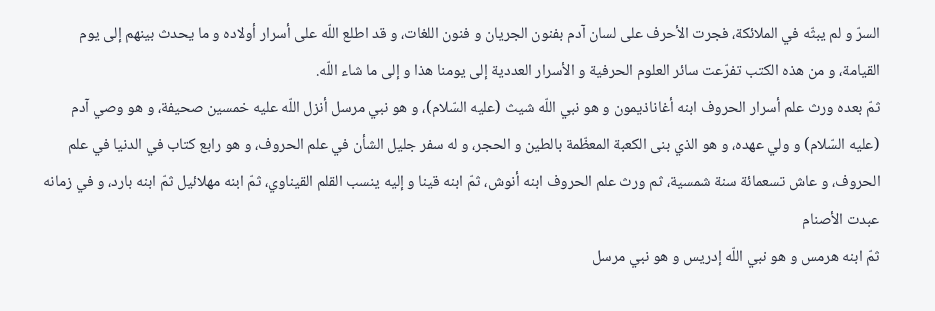السرّ و لم يبثّه في الملائكة، فجرت الأحرف على لسان آدم بفنون الجريان و فنون اللغات، و قد اطلع اللّه على أسرار أولاده و ما يحدث بينهم إلى يوم القيامة، و من هذه الكتب تفرّعت سائر العلوم الحرفية و الأسرار العددية إلى يومنا هذا و إلى ما شاء اللّه.
ثمّ بعده ورث علم أسرار الحروف ابنه أغاناذيمون و هو نبي اللّه شيث (عليه السّلام)، و هو نبي مرسل أنزل اللّه عليه خمسين صحيفة، و هو وصي آدم (عليه السّلام) و ولي عهده، و هو الذي بنى الكعبة المعظّمة بالطين و الحجر، و له سفر جليل الشأن في علم الحروف، و هو رابع كتاب في الدنيا في علم الحروف، و عاش تسعمائة سنة شمسية، ثم ورث علم الحروف ابنه أنوش، ثمّ ابنه قينا و إليه ينسب القلم القيناوي، ثمّ ابنه مهلائيل ثمّ ابنه بارد، و في زمانه عبدت الأصنام
ثمّ ابنه هرمس و هو نبي اللّه إدريس و هو نبي مرسل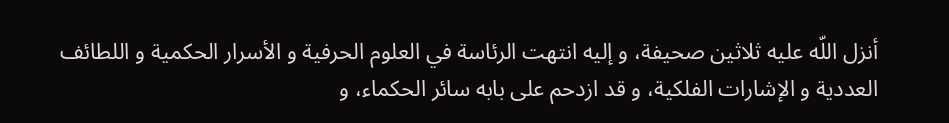أنزل اللّه عليه ثلاثين صحيفة، و إليه انتهت الرئاسة في العلوم الحرفية و الأسرار الحكمية و اللطائف العددية و الإشارات الفلكية، و قد ازدحم على بابه سائر الحكماء، و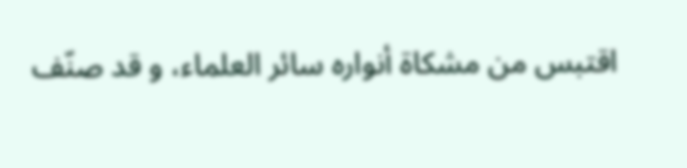اقتبس من مشكاة أنواره سائر العلماء، و قد صنّف